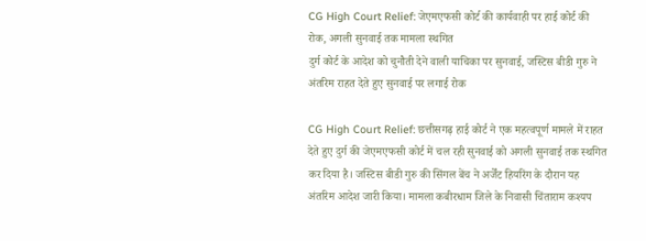CG High Court Relief: जेएमएफसी कोर्ट की कार्यवाही पर हाई कोर्ट की रोक, अगली सुनवाई तक मामला स्थगित
दुर्ग कोर्ट के आदेश को चुनौती देने वाली याचिका पर सुनवाई, जस्टिस बीडी गुरु ने अंतरिम राहत देते हुए सुनवाई पर लगाई रोक

CG High Court Relief: छत्तीसगढ़ हाई कोर्ट ने एक महत्वपूर्ण मामले में राहत देते हुए दुर्ग की जेएमएफसी कोर्ट में चल रही सुनवाई को अगली सुनवाई तक स्थगित कर दिया है। जस्टिस बीडी गुरु की सिंगल बेंच ने अर्जेंट हियरिंग के दौरान यह अंतरिम आदेश जारी किया। मामला कबीरधाम जिले के निवासी चिंताराम कश्यप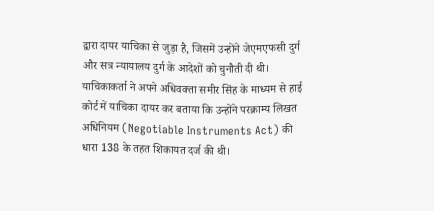द्वारा दायर याचिका से जुड़ा है, जिसमें उन्होंने जेएमएफसी दुर्ग और सत्र न्यायालय दुर्ग के आदेशों को चुनौती दी थी।
याचिकाकर्ता ने अपने अधिवक्ता समीर सिंह के माध्यम से हाई कोर्ट में याचिका दायर कर बताया कि उन्होंने परक्राम्य लिखत अधिनियम (Negotiable Instruments Act) की धारा 138 के तहत शिकायत दर्ज की थी।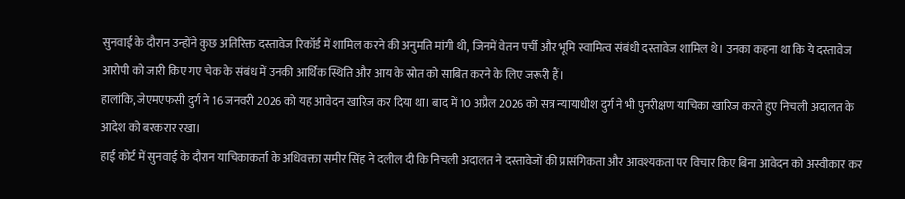सुनवाई के दौरान उन्होंने कुछ अतिरिक्त दस्तावेज रिकॉर्ड में शामिल करने की अनुमति मांगी थी, जिनमें वेतन पर्ची और भूमि स्वामित्व संबंधी दस्तावेज शामिल थे। उनका कहना था कि ये दस्तावेज आरोपी को जारी किए गए चेक के संबंध में उनकी आर्थिक स्थिति और आय के स्रोत को साबित करने के लिए जरूरी हैं।
हालांकि, जेएमएफसी दुर्ग ने 16 जनवरी 2026 को यह आवेदन खारिज कर दिया था। बाद में 10 अप्रैल 2026 को सत्र न्यायाधीश दुर्ग ने भी पुनरीक्षण याचिका खारिज करते हुए निचली अदालत के आदेश को बरकरार रखा।
हाई कोर्ट में सुनवाई के दौरान याचिकाकर्ता के अधिवक्ता समीर सिंह ने दलील दी कि निचली अदालत ने दस्तावेजों की प्रासंगिकता और आवश्यकता पर विचार किए बिना आवेदन को अस्वीकार कर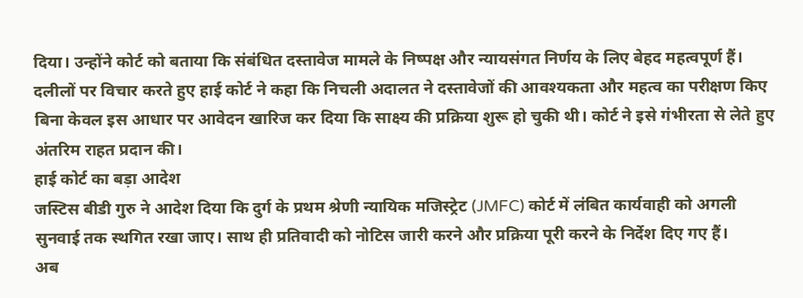दिया। उन्होंने कोर्ट को बताया कि संबंधित दस्तावेज मामले के निष्पक्ष और न्यायसंगत निर्णय के लिए बेहद महत्वपूर्ण हैं।
दलीलों पर विचार करते हुए हाई कोर्ट ने कहा कि निचली अदालत ने दस्तावेजों की आवश्यकता और महत्व का परीक्षण किए बिना केवल इस आधार पर आवेदन खारिज कर दिया कि साक्ष्य की प्रक्रिया शुरू हो चुकी थी। कोर्ट ने इसे गंभीरता से लेते हुए अंतरिम राहत प्रदान की।
हाई कोर्ट का बड़ा आदेश
जस्टिस बीडी गुरु ने आदेश दिया कि दुर्ग के प्रथम श्रेणी न्यायिक मजिस्ट्रेट (JMFC) कोर्ट में लंबित कार्यवाही को अगली सुनवाई तक स्थगित रखा जाए। साथ ही प्रतिवादी को नोटिस जारी करने और प्रक्रिया पूरी करने के निर्देश दिए गए हैं।
अब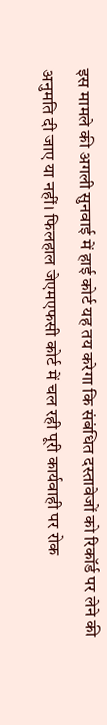इस मामले की अगली सुनवाई में हाई कोर्ट यह तय करेगा कि संबंधित दस्तावेजों को रिकॉर्ड पर लेने की अनुमति दी जाए या नहीं। फिलहाल जेएमएफसी कोर्ट में चल रही पूरी कार्यवाही पर रोक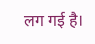लग गई है।